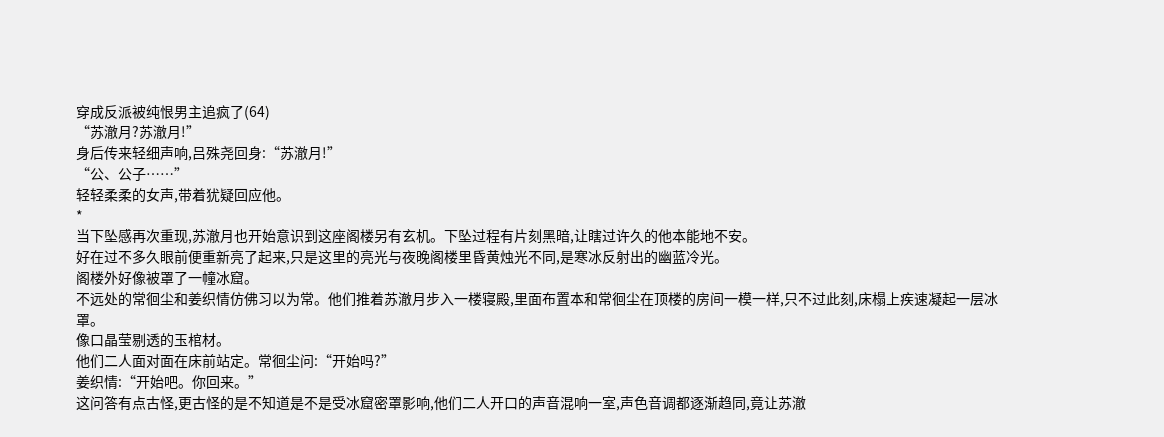穿成反派被纯恨男主追疯了(64)
“苏澈月?苏澈月!”
身后传来轻细声响,吕殊尧回身:“苏澈月!”
“公、公子……”
轻轻柔柔的女声,带着犹疑回应他。
*
当下坠感再次重现,苏澈月也开始意识到这座阁楼另有玄机。下坠过程有片刻黑暗,让瞎过许久的他本能地不安。
好在过不多久眼前便重新亮了起来,只是这里的亮光与夜晚阁楼里昏黄烛光不同,是寒冰反射出的幽蓝冷光。
阁楼外好像被罩了一幢冰窟。
不远处的常徊尘和姜织情仿佛习以为常。他们推着苏澈月步入一楼寝殿,里面布置本和常徊尘在顶楼的房间一模一样,只不过此刻,床榻上疾速凝起一层冰罩。
像口晶莹剔透的玉棺材。
他们二人面对面在床前站定。常徊尘问:“开始吗?”
姜织情:“开始吧。你回来。”
这问答有点古怪,更古怪的是不知道是不是受冰窟密罩影响,他们二人开口的声音混响一室,声色音调都逐渐趋同,竟让苏澈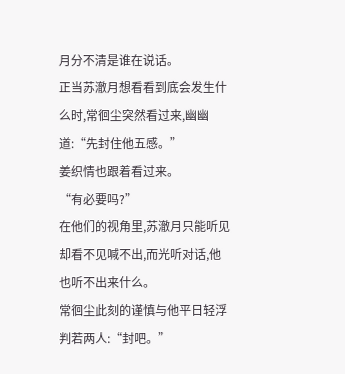月分不清是谁在说话。
正当苏澈月想看看到底会发生什么时,常徊尘突然看过来,幽幽道:“先封住他五感。”
姜织情也跟着看过来。
“有必要吗?”
在他们的视角里,苏澈月只能听见却看不见喊不出,而光听对话,他也听不出来什么。
常徊尘此刻的谨慎与他平日轻浮判若两人:“封吧。”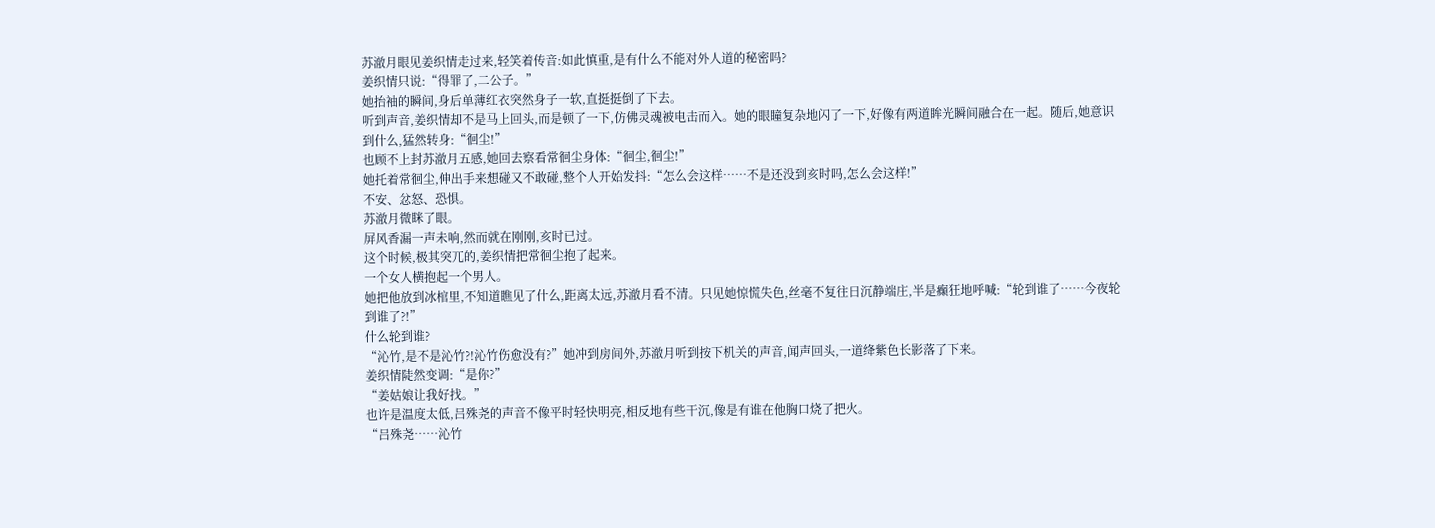苏澈月眼见姜织情走过来,轻笑着传音:如此慎重,是有什么不能对外人道的秘密吗?
姜织情只说:“得罪了,二公子。”
她抬袖的瞬间,身后单薄红衣突然身子一软,直挺挺倒了下去。
听到声音,姜织情却不是马上回头,而是顿了一下,仿佛灵魂被电击而入。她的眼瞳复杂地闪了一下,好像有两道眸光瞬间融合在一起。随后,她意识到什么,猛然转身:“徊尘!”
也顾不上封苏澈月五感,她回去察看常徊尘身体:“徊尘,徊尘!”
她托着常徊尘,伸出手来想碰又不敢碰,整个人开始发抖:“怎么会这样……不是还没到亥时吗,怎么会这样!”
不安、忿怒、恐惧。
苏澈月微眯了眼。
屏风香漏一声未响,然而就在刚刚,亥时已过。
这个时候,极其突兀的,姜织情把常徊尘抱了起来。
一个女人横抱起一个男人。
她把他放到冰棺里,不知道瞧见了什么,距离太远,苏澈月看不清。只见她惊慌失色,丝毫不复往日沉静端庄,半是癫狂地呼喊:“轮到谁了……今夜轮到谁了?!”
什么轮到谁?
“沁竹,是不是沁竹?!沁竹伤愈没有?”她冲到房间外,苏澈月听到按下机关的声音,闻声回头,一道绛紫色长影落了下来。
姜织情陡然变调:“是你?”
“姜姑娘让我好找。”
也许是温度太低,吕殊尧的声音不像平时轻快明亮,相反地有些干沉,像是有谁在他胸口烧了把火。
“吕殊尧……沁竹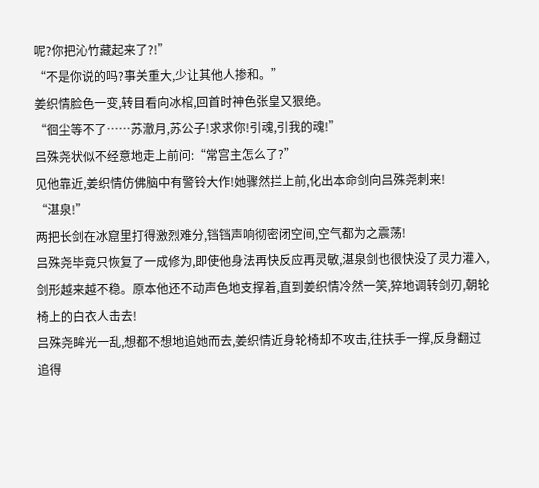呢?你把沁竹藏起来了?!”
“不是你说的吗?事关重大,少让其他人掺和。”
姜织情脸色一变,转目看向冰棺,回首时神色张皇又狠绝。
“徊尘等不了……苏澈月,苏公子!求求你!引魂,引我的魂!”
吕殊尧状似不经意地走上前问:“常宫主怎么了?”
见他靠近,姜织情仿佛脑中有警铃大作!她骤然拦上前,化出本命剑向吕殊尧刺来!
“湛泉!”
两把长剑在冰窟里打得激烈难分,铛铛声响彻密闭空间,空气都为之震荡!
吕殊尧毕竟只恢复了一成修为,即使他身法再快反应再灵敏,湛泉剑也很快没了灵力灌入,剑形越来越不稳。原本他还不动声色地支撑着,直到姜织情冷然一笑,猝地调转剑刃,朝轮椅上的白衣人击去!
吕殊尧眸光一乱,想都不想地追她而去,姜织情近身轮椅却不攻击,往扶手一撑,反身翻过追得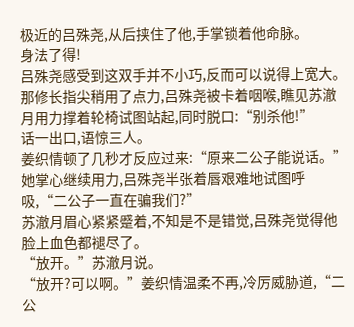极近的吕殊尧,从后挟住了他,手掌锁着他命脉。
身法了得!
吕殊尧感受到这双手并不小巧,反而可以说得上宽大。那修长指尖稍用了点力,吕殊尧被卡着咽喉,瞧见苏澈月用力撑着轮椅试图站起,同时脱口:“别杀他!”
话一出口,语惊三人。
姜织情顿了几秒才反应过来:“原来二公子能说话。”
她掌心继续用力,吕殊尧半张着唇艰难地试图呼吸,“二公子一直在骗我们?”
苏澈月眉心紧紧蹙着,不知是不是错觉,吕殊尧觉得他脸上血色都褪尽了。
“放开。”苏澈月说。
“放开?可以啊。”姜织情温柔不再,冷厉威胁道,“二公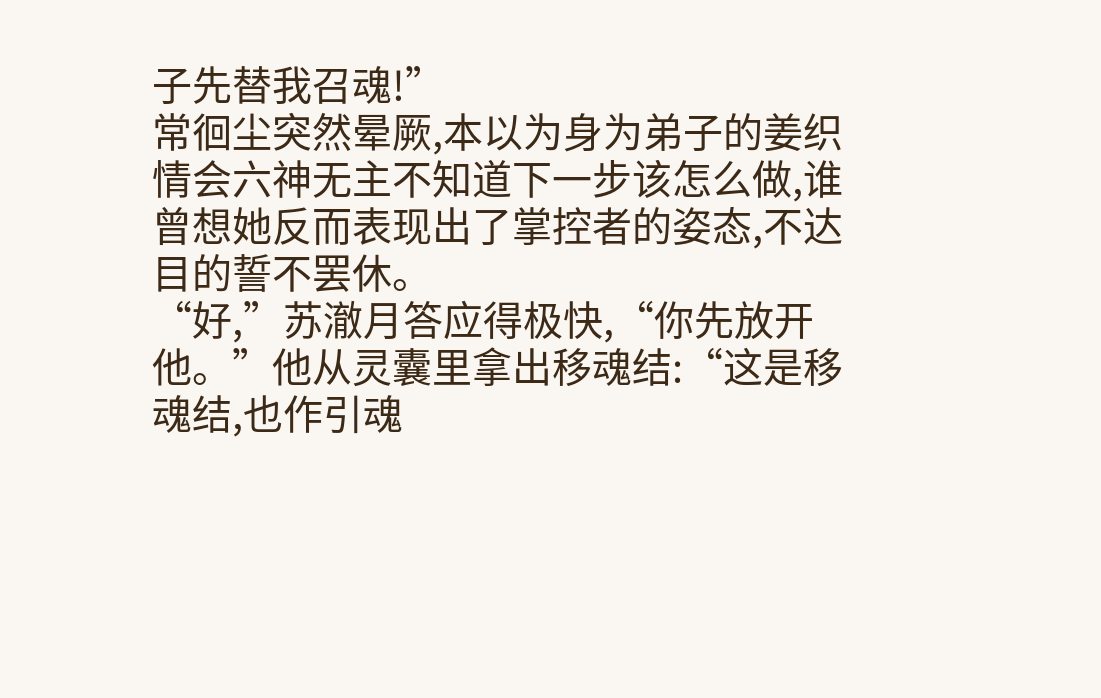子先替我召魂!”
常徊尘突然晕厥,本以为身为弟子的姜织情会六神无主不知道下一步该怎么做,谁曾想她反而表现出了掌控者的姿态,不达目的誓不罢休。
“好,”苏澈月答应得极快,“你先放开他。”他从灵囊里拿出移魂结:“这是移魂结,也作引魂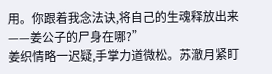用。你跟着我念法诀,将自己的生魂释放出来——姜公子的尸身在哪?”
姜织情略一迟疑,手掌力道微松。苏澈月紧盯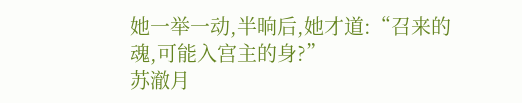她一举一动,半晌后,她才道:“召来的魂,可能入宫主的身?”
苏澈月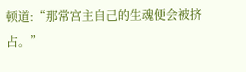顿道:“那常宫主自己的生魂便会被挤占。”